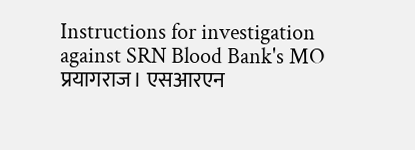Instructions for investigation against SRN Blood Bank's MO
प्रयागराज। एसआरएन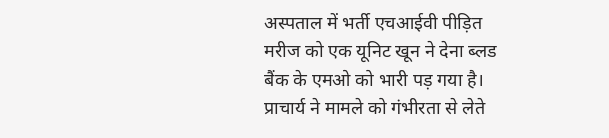अस्पताल में भर्ती एचआईवी पीड़ित मरीज को एक यूनिट खून ने देना ब्लड बैंक के एमओ को भारी पड़ गया है। प्राचार्य ने मामले को गंभीरता से लेते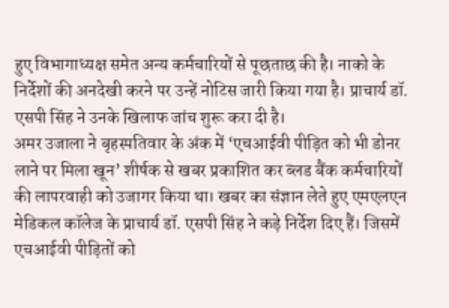हुए विभागाध्यक्ष समेत अन्य कर्मचारियों से पूछताछ की है। नाको के निर्देशों की अनदेखी करने पर उन्हें नोटिस जारी किया गया है। प्राचार्य डॉ. एसपी सिंह ने उनके खिलाफ जांच शुरू करा दी है।
अमर उजाला ने बृहस्पतिवार के अंक में ‘एचआईवी पीड़ित को भी डोनर लाने पर मिला खून’ शीर्षक से खबर प्रकाशित कर ब्लड बैंक कर्मचारियों की लापरवाही को उजागर किया था। खबर का संज्ञान लेते हुए एमएलएन मेडिकल कॉलेज के प्राचार्य डॉ. एसपी सिंह ने कड़े निर्देश दिए हैं। जिसमें एचआईवी पीड़ितों को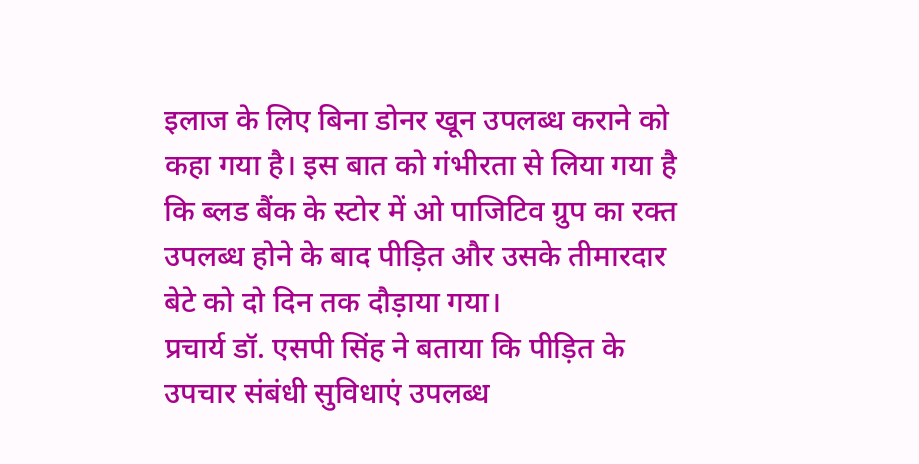इलाज के लिए बिना डोनर खून उपलब्ध कराने को कहा गया है। इस बात को गंभीरता से लिया गया है कि ब्लड बैंक के स्टोर में ओ पाजिटिव ग्रुप का रक्त उपलब्ध होने के बाद पीड़ित और उसके तीमारदार बेटे को दो दिन तक दौड़ाया गया।
प्रचार्य डॉ. एसपी सिंह ने बताया कि पीड़ित के उपचार संबंधी सुविधाएं उपलब्ध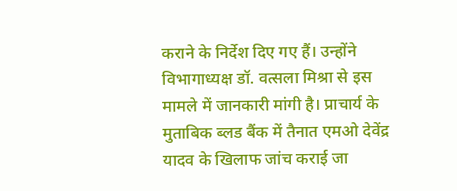कराने के निर्देश दिए गए हैं। उन्होंने विभागाध्यक्ष डॉ. वत्सला मिश्रा से इस मामले में जानकारी मांगी है। प्राचार्य के मुताबिक ब्लड बैंक में तैनात एमओ देवेंद्र यादव के खिलाफ जांच कराई जा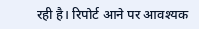रही है। रिपोर्ट आने पर आवश्यक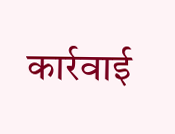कार्रवाई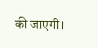की जाएगी।